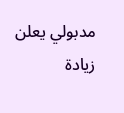مدبولي يعلن زيادة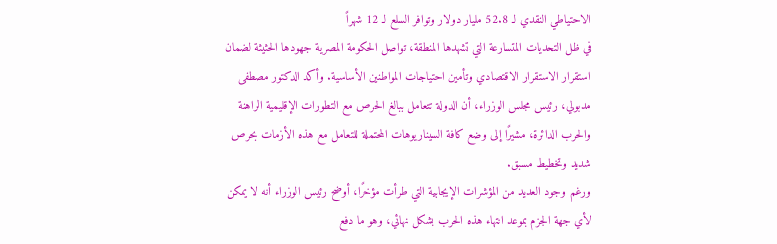الاحتياطي النقدي لـ 52.8 مليار دولار وتوافر السلع لـ 12 شهراً
في ظل التحديات المتسارعة التي تشهدها المنطقة، تواصل الحكومة المصرية جهودها الحثيثة لضمان استقرار الاستقرار الاقتصادي وتأمين احتياجات المواطنين الأساسية. وأكد الدكتور مصطفى مدبولي، رئيس مجلس الوزراء، أن الدولة تتعامل ببالغ الحرص مع التطورات الإقليمية الراهنة والحرب الدائرة، مشيرًا إلى وضع كافة السيناريوهات المحتملة للتعامل مع هذه الأزمات بحرص شديد وتخطيط مسبق.
ورغم وجود العديد من المؤشرات الإيجابية التي طرأت مؤخرًا، أوضح رئيس الوزراء أنه لا يمكن لأي جهة الجزم بموعد انتهاء هذه الحرب بشكل نهائي، وهو ما دفع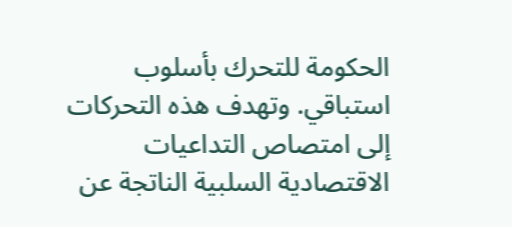الحكومة للتحرك بأسلوب استباقي. وتهدف هذه التحركات إلى امتصاص التداعيات الاقتصادية السلبية الناتجة عن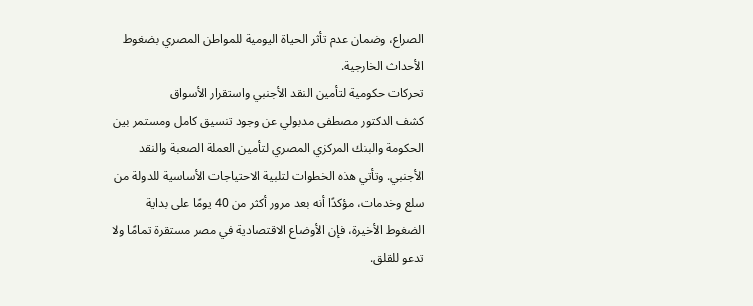الصراع، وضمان عدم تأثر الحياة اليومية للمواطن المصري بضغوط الأحداث الخارجية.
تحركات حكومية لتأمين النقد الأجنبي واستقرار الأسواق
كشف الدكتور مصطفى مدبولي عن وجود تنسيق كامل ومستمر بين الحكومة والبنك المركزي المصري لتأمين العملة الصعبة والنقد الأجنبي. وتأتي هذه الخطوات لتلبية الاحتياجات الأساسية للدولة من سلع وخدمات، مؤكدًا أنه بعد مرور أكثر من 40 يومًا على بداية الضغوط الأخيرة، فإن الأوضاع الاقتصادية في مصر مستقرة تمامًا ولا تدعو للقلق.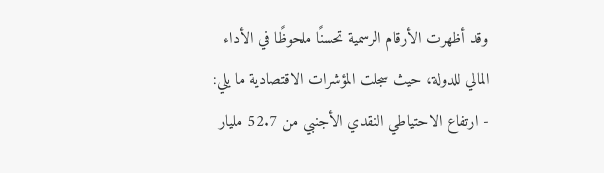وقد أظهرت الأرقام الرسمية تحسنًا ملحوظًا في الأداء المالي للدولة، حيث سجلت المؤشرات الاقتصادية ما يلي:
- ارتفاع الاحتياطي النقدي الأجنبي من 52.7 مليار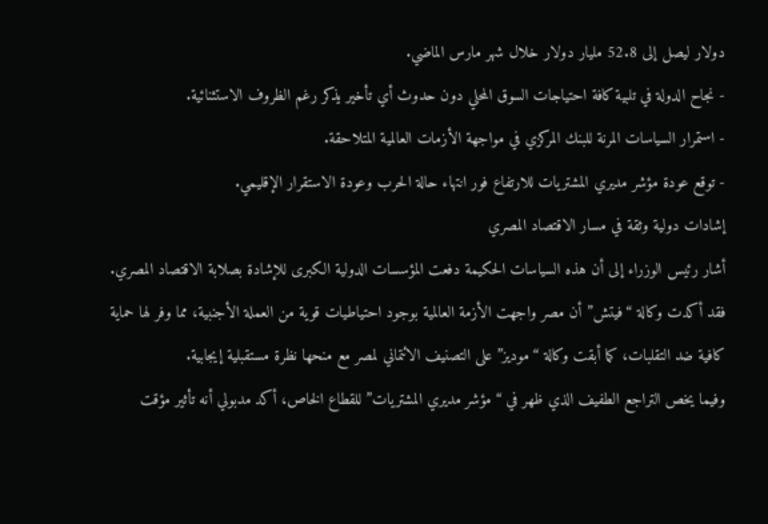دولار ليصل إلى 52.8 مليار دولار خلال شهر مارس الماضي.
- نجاح الدولة في تلبية كافة احتياجات السوق المحلي دون حدوث أي تأخير يذكر رغم الظروف الاستثنائية.
- استمرار السياسات المرنة للبنك المركزي في مواجهة الأزمات العالمية المتلاحقة.
- توقع عودة مؤشر مديري المشتريات للارتفاع فور انتهاء حالة الحرب وعودة الاستقرار الإقليمي.
إشادات دولية وثقة في مسار الاقتصاد المصري
أشار رئيس الوزراء إلى أن هذه السياسات الحكيمة دفعت المؤسسات الدولية الكبرى للإشادة بصلابة الاقتصاد المصري. فقد أكدت وكالة “فيتش” أن مصر واجهت الأزمة العالمية بوجود احتياطيات قوية من العملة الأجنبية، مما وفر لها حماية كافية ضد التقلبات، كما أبقت وكالة “موديز” على التصنيف الائتماني لمصر مع منحها نظرة مستقبلية إيجابية.
وفيما يخص التراجع الطفيف الذي ظهر في “مؤشر مديري المشتريات” للقطاع الخاص، أكد مدبولي أنه تأثير مؤقت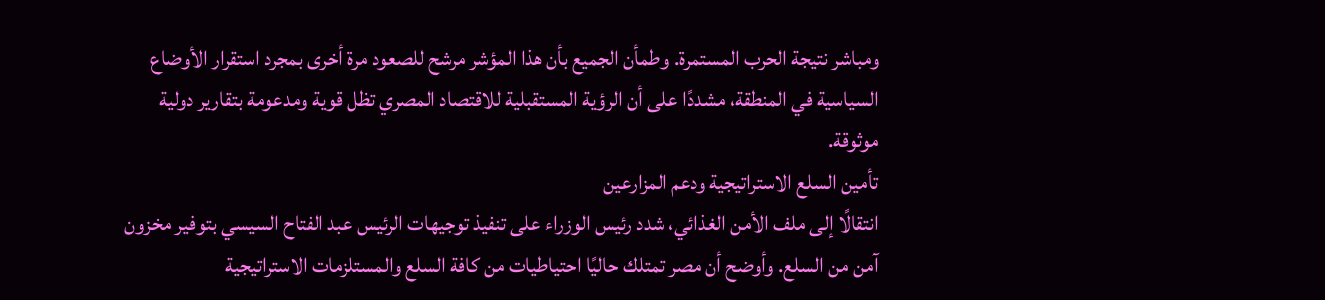ومباشر نتيجة الحرب المستمرة. وطمأن الجميع بأن هذا المؤشر مرشح للصعود مرة أخرى بمجرد استقرار الأوضاع السياسية في المنطقة، مشددًا على أن الرؤية المستقبلية للاقتصاد المصري تظل قوية ومدعومة بتقارير دولية موثوقة.
تأمين السلع الاستراتيجية ودعم المزارعين
انتقالًا إلى ملف الأمن الغذائي، شدد رئيس الوزراء على تنفيذ توجيهات الرئيس عبد الفتاح السيسي بتوفير مخزون آمن من السلع. وأوضح أن مصر تمتلك حاليًا احتياطيات من كافة السلع والمستلزمات الاستراتيجية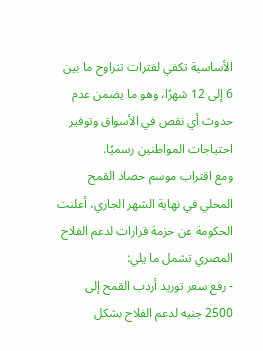الأساسية تكفي لفترات تتراوح ما بين 6 إلى 12 شهرًا، وهو ما يضمن عدم حدوث أي نقص في الأسواق وتوفير احتياجات المواطنين رسميًا.
ومع اقتراب موسم حصاد القمح المحلي في نهاية الشهر الجاري، أعلنت الحكومة عن حزمة قرارات لدعم الفلاح المصري تشمل ما يلي:
- رفع سعر توريد أردب القمح إلى 2500 جنيه لدعم الفلاح بشكل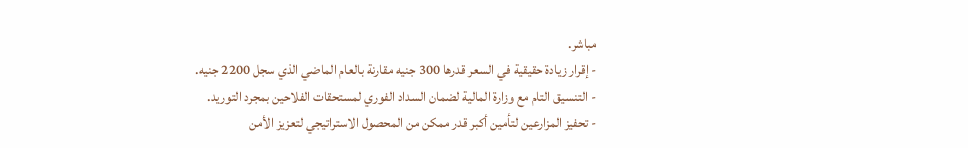مباشر.
- إقرار زيادة حقيقية في السعر قدرها 300 جنيه مقارنة بالعام الماضي الذي سجل 2200 جنيه.
- التنسيق التام مع وزارة المالية لضمان السداد الفوري لمستحقات الفلاحين بمجرد التوريد.
- تحفيز المزارعين لتأمين أكبر قدر ممكن من المحصول الاستراتيجي لتعزيز الأمن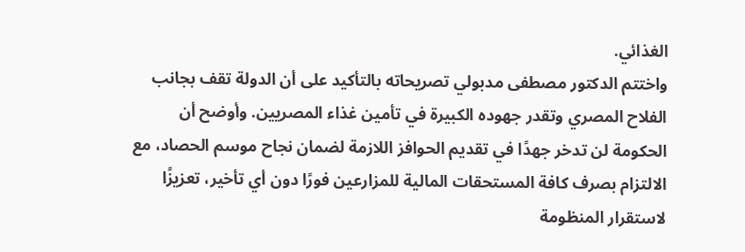الغذائي.
واختتم الدكتور مصطفى مدبولي تصريحاته بالتأكيد على أن الدولة تقف بجانب الفلاح المصري وتقدر جهوده الكبيرة في تأمين غذاء المصريين. وأوضح أن الحكومة لن تدخر جهدًا في تقديم الحوافز اللازمة لضمان نجاح موسم الحصاد، مع الالتزام بصرف كافة المستحقات المالية للمزارعين فورًا دون أي تأخير، تعزيزًا لاستقرار المنظومة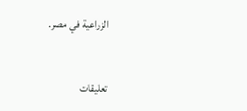الزراعية في مصر.


تعليقات